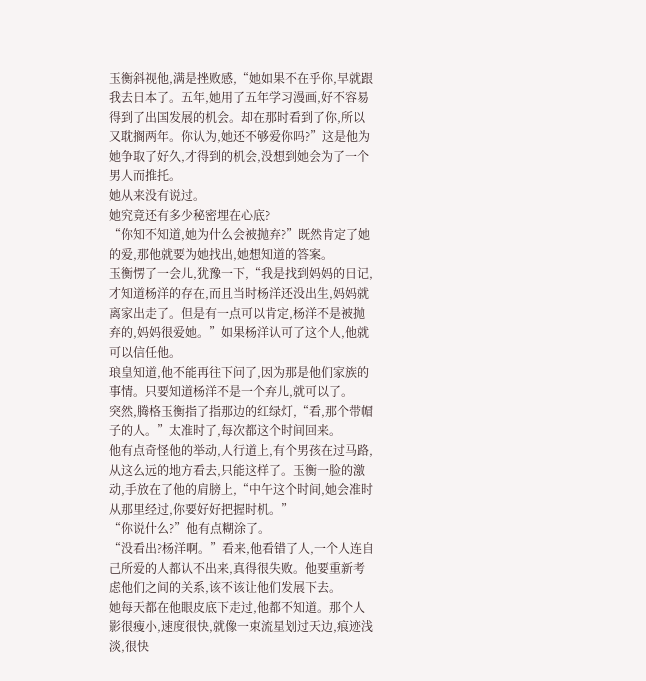玉衡斜视他,满是挫败感,“她如果不在乎你,早就跟我去日本了。五年,她用了五年学习漫画,好不容易得到了出国发展的机会。却在那时看到了你,所以又耽搁两年。你认为,她还不够爱你吗?”这是他为她争取了好久,才得到的机会,没想到她会为了一个男人而推托。
她从来没有说过。
她究竟还有多少秘密埋在心底?
“你知不知道,她为什么会被抛弃?”既然肯定了她的爱,那他就要为她找出,她想知道的答案。
玉衡愣了一会儿,犹豫一下,“我是找到妈妈的日记,才知道杨洋的存在,而且当时杨洋还没出生,妈妈就离家出走了。但是有一点可以肯定,杨洋不是被抛弃的,妈妈很爱她。”如果杨洋认可了这个人,他就可以信任他。
琅皇知道,他不能再往下问了,因为那是他们家族的事情。只要知道杨洋不是一个弃儿,就可以了。
突然,腾格玉衡指了指那边的红绿灯,“看,那个带帽子的人。”太准时了,每次都这个时间回来。
他有点奇怪他的举动,人行道上,有个男孩在过马路,从这么远的地方看去,只能这样了。玉衡一脸的激动,手放在了他的肩膀上,“中午这个时间,她会准时从那里经过,你要好好把握时机。”
“你说什么?”他有点糊涂了。
“没看出?杨洋啊。”看来,他看错了人,一个人连自己所爱的人都认不出来,真得很失败。他要重新考虑他们之间的关系,该不该让他们发展下去。
她每天都在他眼皮底下走过,他都不知道。那个人影很瘦小,速度很快,就像一束流星划过天边,痕迹浅淡,很快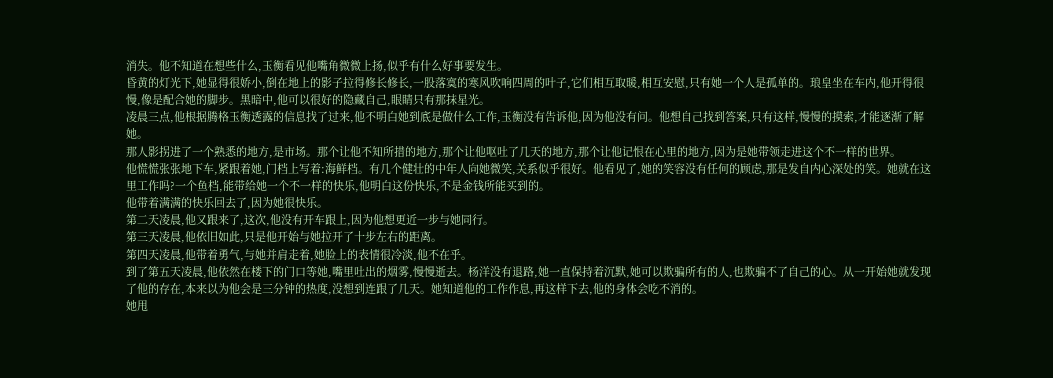消失。他不知道在想些什么,玉衡看见他嘴角微微上扬,似乎有什么好事要发生。
昏黄的灯光下,她显得很娇小,倒在地上的影子拉得修长修长,一股落寞的寒风吹响四周的叶子,它们相互取暖,相互安慰,只有她一个人是孤单的。琅皇坐在车内,他开得很慢,像是配合她的脚步。黑暗中,他可以很好的隐藏自己,眼睛只有那抹星光。
凌晨三点,他根据腾格玉衡透露的信息找了过来,他不明白她到底是做什么工作,玉衡没有告诉他,因为他没有问。他想自己找到答案,只有这样,慢慢的摸索,才能逐渐了解她。
那人影拐进了一个熟悉的地方,是市场。那个让他不知所措的地方,那个让他呕吐了几天的地方,那个让他记恨在心里的地方,因为是她带领走进这个不一样的世界。
他慌慌张张地下车,紧跟着她,门档上写着:海鲜档。有几个健壮的中年人向她微笑,关系似乎很好。他看见了,她的笑容没有任何的顾虑,那是发自内心深处的笑。她就在这里工作吗?一个鱼档,能带给她一个不一样的快乐,他明白这份快乐,不是金钱所能买到的。
他带着满满的快乐回去了,因为她很快乐。
第二天凌晨,他又跟来了,这次,他没有开车跟上,因为他想更近一步与她同行。
第三天凌晨,他依旧如此,只是他开始与她拉开了十步左右的距离。
第四天凌晨,他带着勇气,与她并肩走着,她脸上的表情很冷淡,他不在乎。
到了第五天凌晨,他依然在楼下的门口等她,嘴里吐出的烟雾,慢慢逝去。杨洋没有退路,她一直保持着沉默,她可以欺骗所有的人,也欺骗不了自己的心。从一开始她就发现了他的存在,本来以为他会是三分钟的热度,没想到连跟了几天。她知道他的工作作息,再这样下去,他的身体会吃不消的。
她甩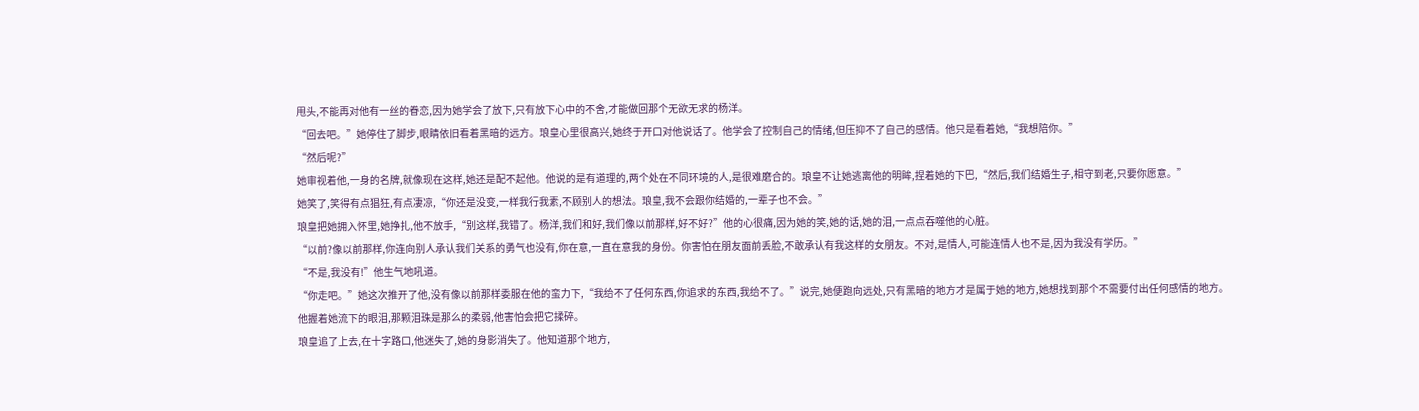甩头,不能再对他有一丝的眷恋,因为她学会了放下,只有放下心中的不舍,才能做回那个无欲无求的杨洋。
“回去吧。”她停住了脚步,眼睛依旧看着黑暗的远方。琅皇心里很高兴,她终于开口对他说话了。他学会了控制自己的情绪,但压抑不了自己的感情。他只是看着她,“我想陪你。”
“然后呢?”
她审视着他,一身的名牌,就像现在这样,她还是配不起他。他说的是有道理的,两个处在不同环境的人,是很难磨合的。琅皇不让她逃离他的明眸,捏着她的下巴,“然后,我们结婚生子,相守到老,只要你愿意。”
她笑了,笑得有点猖狂,有点凄凉,“你还是没变,一样我行我素,不顾别人的想法。琅皇,我不会跟你结婚的,一辈子也不会。”
琅皇把她拥入怀里,她挣扎,他不放手,“别这样,我错了。杨洋,我们和好,我们像以前那样,好不好?”他的心很痛,因为她的笑,她的话,她的泪,一点点吞噬他的心脏。
“以前?像以前那样,你连向别人承认我们关系的勇气也没有,你在意,一直在意我的身份。你害怕在朋友面前丢脸,不敢承认有我这样的女朋友。不对,是情人,可能连情人也不是,因为我没有学历。”
“不是,我没有!”他生气地吼道。
“你走吧。”她这次推开了他,没有像以前那样委服在他的蛮力下,“我给不了任何东西,你追求的东西,我给不了。”说完,她便跑向远处,只有黑暗的地方才是属于她的地方,她想找到那个不需要付出任何感情的地方。
他握着她流下的眼泪,那颗泪珠是那么的柔弱,他害怕会把它揉碎。
琅皇追了上去,在十字路口,他迷失了,她的身影消失了。他知道那个地方,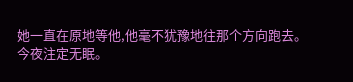她一直在原地等他,他毫不犹豫地往那个方向跑去。
今夜注定无眠。